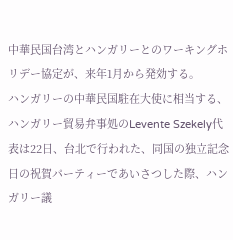中華民国台湾とハンガリーとのワーキングホリデー協定が、来年1月から発効する。
ハンガリーの中華民国駐在大使に相当する、ハンガリー貿易弁事処のLevente Szekely代表は22日、台北で行われた、同国の独立記念日の祝賀パーティーであいさつした際、ハンガリー議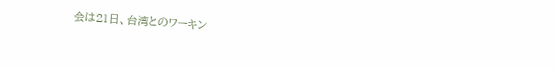会は21日、台湾とのワーキン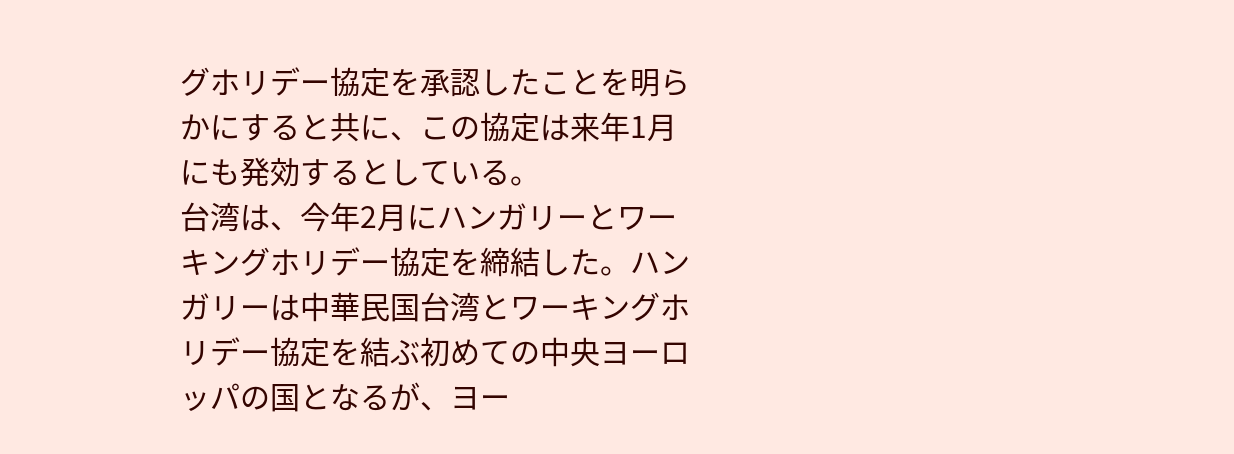グホリデー協定を承認したことを明らかにすると共に、この協定は来年1月にも発効するとしている。
台湾は、今年2月にハンガリーとワーキングホリデー協定を締結した。ハンガリーは中華民国台湾とワーキングホリデー協定を結ぶ初めての中央ヨーロッパの国となるが、ヨー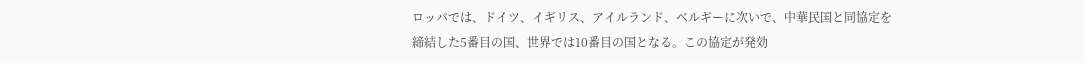ロッパでは、ドイツ、イギリス、アイルランド、ベルギーに次いで、中華民国と同協定を締結した5番目の国、世界では10番目の国となる。この協定が発効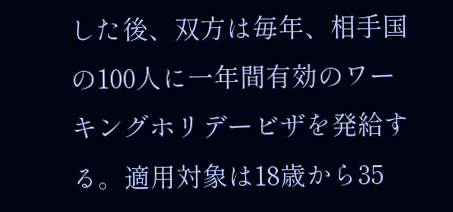した後、双方は毎年、相手国の100人に一年間有効のワーキングホリデービザを発給する。適用対象は18歳から35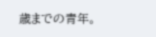歳までの青年。